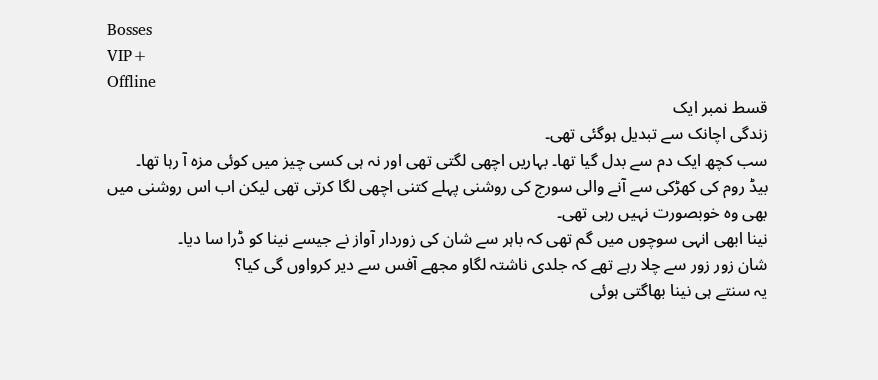Bosses
VIP+
Offline
قسط نمبر ایک
زندگی اچانک سے تبدیل ہوگئی تھی۔
سب کچھ ایک دم سے بدل گیا تھا۔ بہاریں اچھی لگتی تھی اور نہ ہی کسی چیز میں کوئی مزہ آ رہا تھا۔
بیڈ روم کی کھڑکی سے آنے والی سورج کی روشنی پہلے کتنی اچھی لگا کرتی تھی لیکن اب اس روشنی میں بھی وہ خوبصورت نہیں رہی تھی۔
نینا ابھی انہی سوچوں میں گم تھی کہ باہر سے شان کی زوردار آواز نے جیسے نینا کو ڈرا سا دیا۔
شان زور زور سے چلا رہے تھے کہ جلدی ناشتہ لگاو مجھے آفس سے دیر کرواوں گی کیا؟
یہ سنتے ہی نینا بھاگتی ہوئی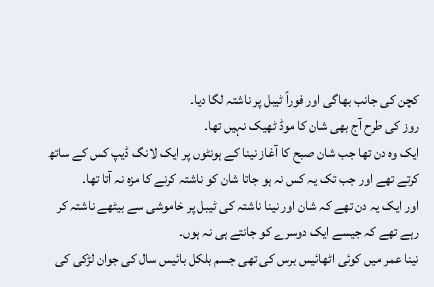کچن کی جانب بھاگی اور فوراً ٹیبل پر ناشتہ لگا دیا۔
روز کی طرح آج بھی شان کا موڈ ٹھیک نہیں تھا۔
ایک وہ دن تھا جب شان صبح کا آغاز نینا کے ہونٹوں پر ایک لانگ ڈیپ کس کے ساتھ کرتے تھے اور جب تک یہ کس نہ ہو جاتا شان کو ناشتہ کرنے کا مزہ نہ آتا تھا۔
اور ایک یہ دن تھے کہ شان اور نینا ناشتہ کی ٹیبل پر خاموشی سے بیٹھے ناشتہ کر رہے تھے کہ جیسے ایک دوسرے کو جانتے ہی نہ ہوں۔
نینا عمر میں کوئی اٹھائیس برس کی تھی جسم بلکل بائیس سال کی جوان لڑکی کی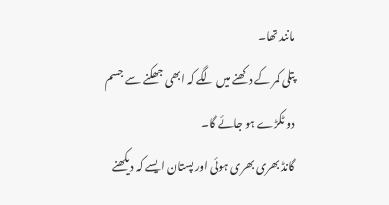مانند تھا۔
پتلی کمر کے دکھنے میں لگے کہ ابھی جھکنے سے جسم دو ٹکڑے ہو جائے گا۔
گانڈ بھری بھری ہوئی اور پستان ایسے کہ دیکھنے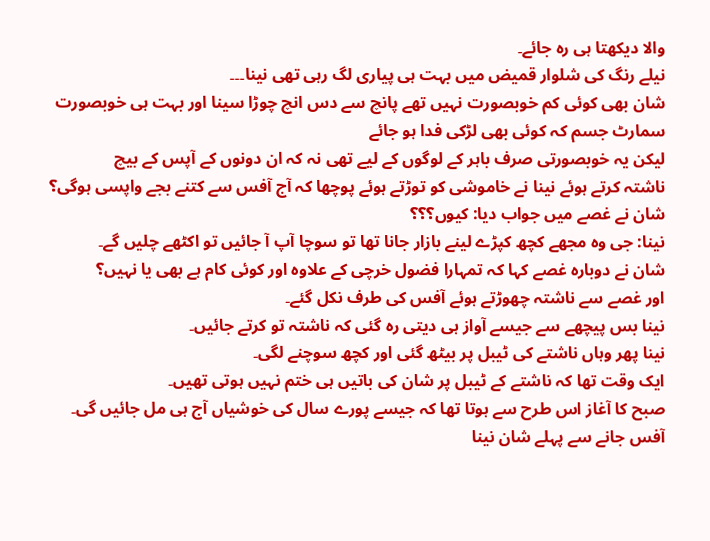والا دیکھتا ہی رہ جائے۔
نیلے رنگ کی شلوار قمیض میں بہت ہی پیاری لگ رہی تھی نینا۔۔۔
شان بھی کوئی کم خوبصورت نہیں تھے پانچ سے دس انچ چوڑا سینا اور بہت ہی خوبصورت سمارٹ جسم کہ کوئی بھی لڑکی فدا ہو جائے
لیکن یہ خوبصورتی صرف باہر کے لوگوں کے لیے تھی نہ کہ ان دونوں کے آپس کے بیچ
ناشتہ کرتے ہوئے نینا نے خاموشی کو توڑتے ہوئے پوچھا کہ آج آفس سے کتنے بجے واپسی ہوگی؟
شان نے غصے میں جواب دیا: کیوں؟؟؟
نینا: جی وہ مجھے کچھ کپڑے لینے بازار جانا تھا تو سوچا آپ آ جائیں تو اکٹھے چلیں گے۔
شان نے دوبارہ غصے کہا کہ تمہارا فضول خرچی کے علاوہ اور کوئی کام ہے بھی یا نہیں؟
اور غصے سے ناشتہ چھوڑتے ہوئے آفس کی طرف نکل گئے۔
نینا بس پیچھے سے جیسے آواز ہی دیتی رہ گئی کہ ناشتہ تو کرتے جائیں۔
نینا پھر وہاں ناشتے کی ٹیبل پر بیٹھ گئی اور کچھ سوچنے لگی۔
ایک وقت تھا کہ ناشتے کے ٹیبل پر شان کی باتیں ہی ختم نہیں ہوتی تھیں۔
صبح کا آغاز اس طرح سے ہوتا تھا کہ جیسے پورے سال کی خوشیاں آج ہی مل جائیں گی۔
آفس جانے سے پہلے شان نینا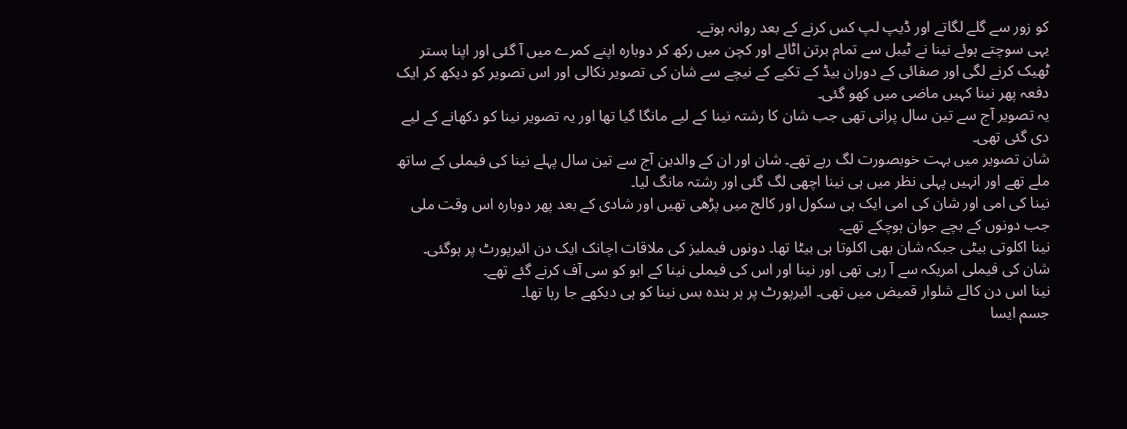کو زور سے گلے لگاتے اور ڈیپ لپ کس کرنے کے بعد روانہ ہوتے۔
یہی سوچتے ہوئے نینا نے ٹیبل سے تمام برتن اٹائے اور کچن میں رکھ کر دوبارہ اپنے کمرے میں آ گئی اور اپنا بستر ٹھیک کرنے لگی اور صفائی کے دوران بیڈ کے تکیے کے نیچے سے شان کی تصویر نکالی اور اس تصویر کو دیکھ کر ایک دفعہ پھر نینا کہیں ماضی میں کھو گئی۔
یہ تصویر آج سے تین سال پرانی تھی جب شان کا رشتہ نینا کے لیے مانگا گیا تھا اور یہ تصویر نینا کو دکھانے کے لیے دی گئی تھی۔
شان تصویر میں بہت خوبصورت لگ رہے تھے۔ شان اور ان کے والدین آج سے تین سال پہلے نینا کی فیملی کے ساتھ ملے تھے اور انہیں پہلی نظر میں ہی نینا اچھی لگ گئی اور رشتہ مانگ لیا۔
نینا کی امی اور شان کی امی ایک ہی سکول اور کالج میں پڑھی تھیں اور شادی کے بعد پھر دوبارہ اس وقت ملی جب دونوں کے بچے جوان ہوچکے تھے۔
نینا اکلوتی بیٹی جبکہ شان بھی اکلوتا ہی بیٹا تھا۔ دونوں فیملیز کی ملاقات اچانک ایک دن ائیرپورٹ پر ہوگئی۔
شان کی فیملی امریکہ سے آ رہی تھی اور نینا اور اس کی فیملی نینا کے ابو کو سی آف کرنے گئے تھے۔
نینا اس دن کالے شلوار قمیض میں تھی۔ ائیرپورٹ پر ہر بندہ بس نینا کو ہی دیکھے جا رہا تھا۔
جسم ایسا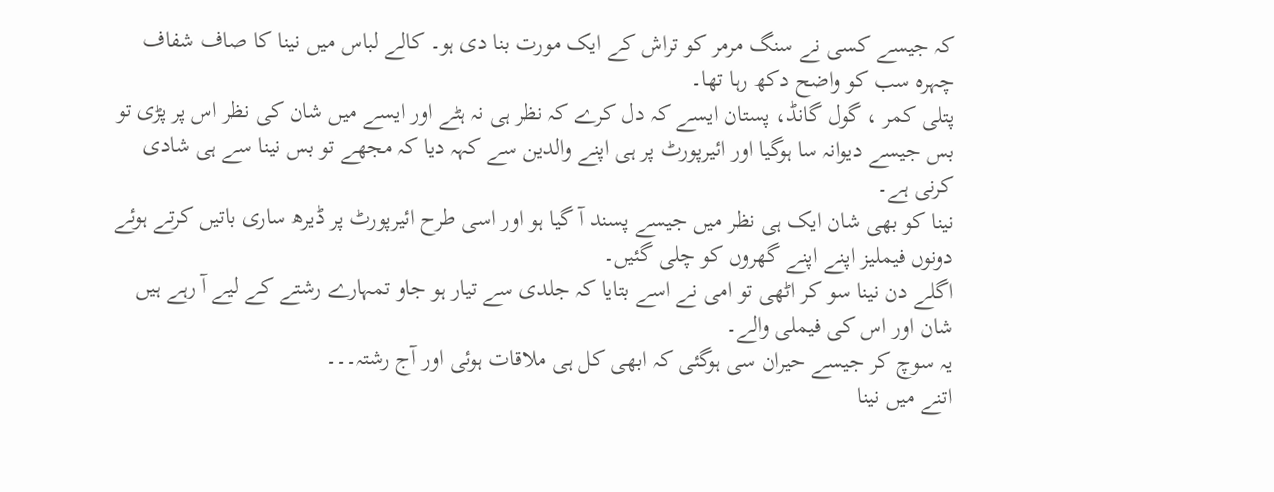کہ جیسے کسی نے سنگ مرمر کو تراش کے ایک مورت بنا دی ہو۔ کالے لباس میں نینا کا صاف شفاف چہرہ سب کو واضح دکھ رہا تھا۔
پتلی کمر ، گول گانڈ، پستان ایسے کہ دل کرے کہ نظر ہی نہ ہٹے اور ایسے میں شان کی نظر اس پر پڑی تو بس جیسے دیوانہ سا ہوگیا اور ائیرپورٹ پر ہی اپنے والدین سے کہہ دیا کہ مجھے تو بس نینا سے ہی شادی کرنی ہے۔
نینا کو بھی شان ایک ہی نظر میں جیسے پسند آ گیا ہو اور اسی طرح ائیرپورٹ پر ڈیرھ ساری باتیں کرتے ہوئے دونوں فیملیز اپنے اپنے گھروں کو چلی گئیں۔
اگلے دن نینا سو کر اٹھی تو امی نے اسے بتایا کہ جلدی سے تیار ہو جاو تمہارے رشتے کے لیے آ رہے ہیں شان اور اس کی فیملی والے۔
یہ سوچ کر جیسے حیران سی ہوگئی کہ ابھی کل ہی ملاقات ہوئی اور آج رشتہ۔۔۔
اتنے میں نینا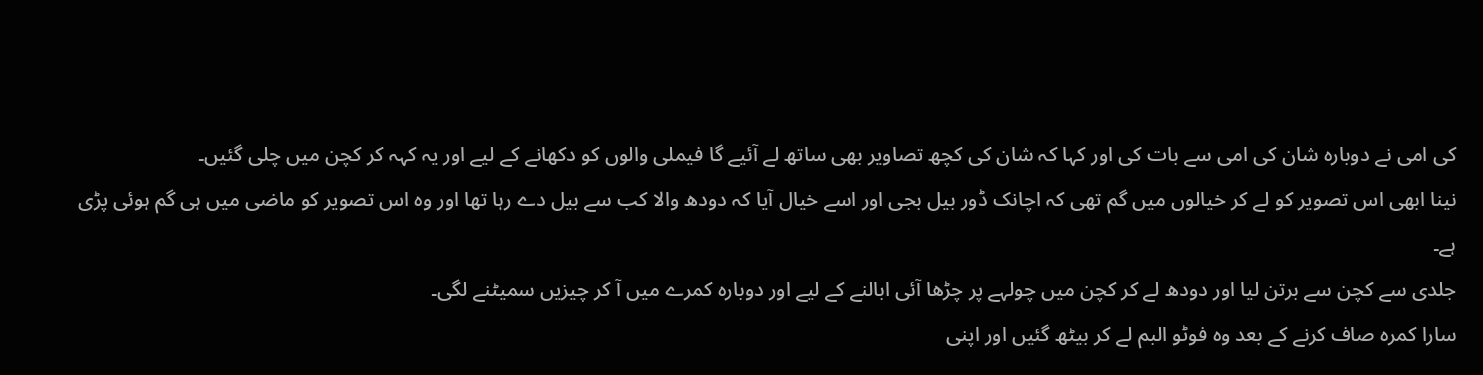کی امی نے دوبارہ شان کی امی سے بات کی اور کہا کہ شان کی کچھ تصاویر بھی ساتھ لے آئیے گا فیملی والوں کو دکھانے کے لیے اور یہ کہہ کر کچن میں چلی گئیں۔
نینا ابھی اس تصویر کو لے کر خیالوں میں گم تھی کہ اچانک ڈور بیل بجی اور اسے خیال آیا کہ دودھ والا کب سے بیل دے رہا تھا اور وہ اس تصویر کو ماضی میں ہی گم ہوئی پڑی ہے۔
جلدی سے کچن سے برتن لیا اور دودھ لے کر کچن میں چولہے پر چڑھا آئی ابالنے کے لیے اور دوبارہ کمرے میں آ کر چیزیں سمیٹنے لگی۔
سارا کمرہ صاف کرنے کے بعد وہ فوٹو البم لے کر بیٹھ گئیں اور اپنی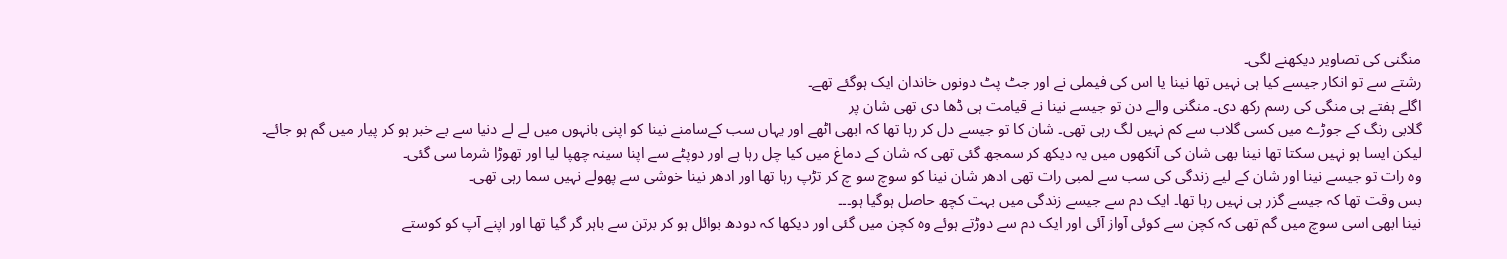منگنی کی تصاویر دیکھنے لگی۔
رشتے سے تو انکار جیسے کیا ہی نہیں تھا نینا یا اس کی فیملی نے اور جٹ پٹ دونوں خاندان ایک ہوگئے تھے۔
اگلے ہفتے ہی منگی کی رسم رکھ دی۔ منگنی والے دن تو جیسے نینا نے قیامت ہی ڈھا دی تھی شان پر
گلابی رنگ کے جوڑے میں کسی گلاب سے کم نہیں لگ رہی تھی۔ شان کا تو جیسے دل کر رہا تھا کہ ابھی اٹھے اور یہاں سب کےسامنے نینا کو اپنی بانہوں میں لے لے دنیا سے بے خبر ہو کر پیار میں گم ہو جائے۔
لیکن ایسا ہو نہیں سکتا تھا نینا بھی شان کی آنکھوں میں یہ دیکھ کر سمجھ گئی تھی کہ شان کے دماغ میں کیا چل رہا ہے اور دوپٹے سے اپنا سینہ چھپا لیا اور تھوڑا شرما سی گئی۔
وہ رات تو جیسے نینا اور شان کے لیے زندگی کی سب سے لمبی رات تھی ادھر شان نینا کو سوچ سو چ کر تڑپ رہا تھا اور ادھر نینا خوشی سے پھولے نہیں سما رہی تھی۔
بس وقت تھا کہ جیسے گزر ہی نہیں رہا تھا۔ ایک دم سے جیسے زندگی میں بہت کچھ حاصل ہوگیا ہو۔۔۔
نینا ابھی اسی سوچ میں گم تھی کہ کچن سے کوئی آواز آئی اور ایک دم سے دوڑتے ہوئے وہ کچن میں گئی اور دیکھا کہ دودھ بوائل ہو کر برتن سے باہر گر گیا تھا اور اپنے آپ کو کوستے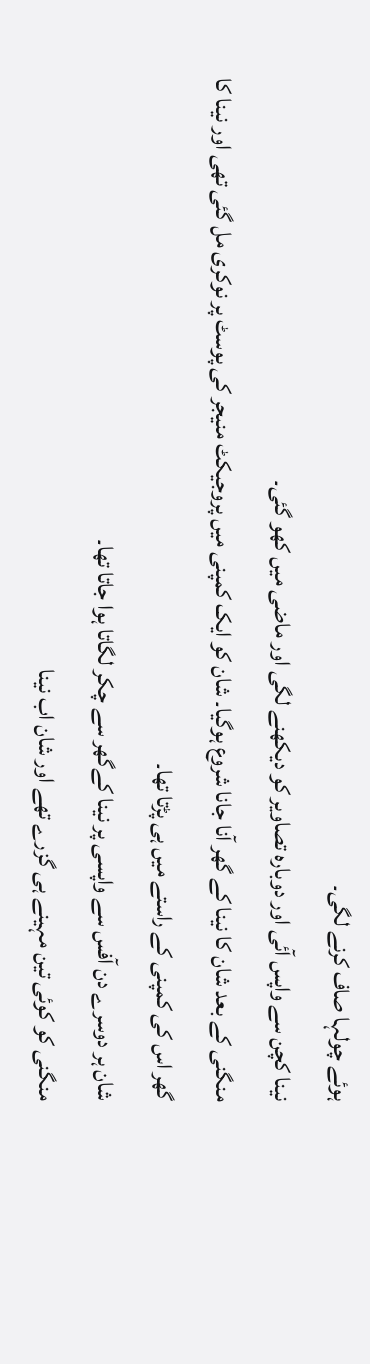ہوئے چولہا صاف کرنے لگی۔
نینا کچن سے واپس آئی اور دوبارہ تصاویر کو دیکھنے لگی اور ماضی میں کھو گئی۔
منگنی کے بعد شان کا نینا کے گھر آنا جانا شروع ہوگیا۔ شان کو ایک کمپنی میں پروجیکٹ منیجر کی پوسٹ پر نوکری مل گئی تھی اور نینا کا گھر اس کی کمپنی کے راستے میں ہی پڑتا تھا۔
شان ہر دوسرے دن آفس سے واپسی پر نینا کےگھر سے چکر لگاتا ہوا جاتا تھا۔
منگنی کو کوئی تین مہینے ہی گزرے تھے اور شان اب نینا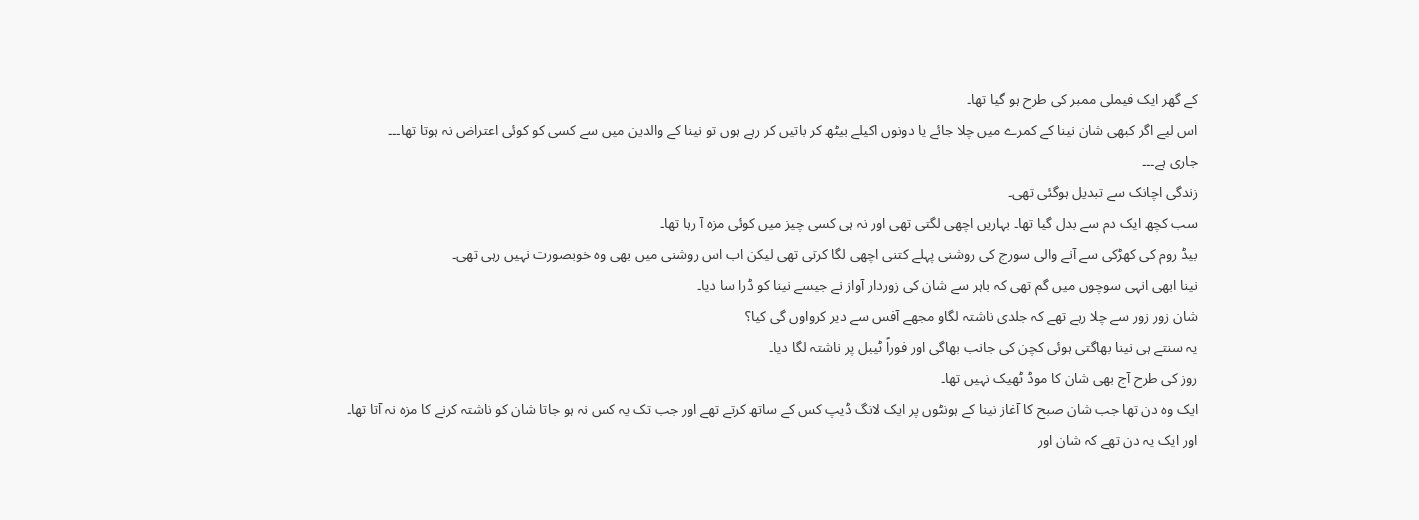کے گھر ایک فیملی ممبر کی طرح ہو گیا تھا۔
اس لیے اگر کبھی شان نینا کے کمرے میں چلا جائے یا دونوں اکیلے بیٹھ کر باتیں کر رہے ہوں تو نینا کے والدین میں سے کسی کو کوئی اعتراض نہ ہوتا تھا۔۔۔
جاری ہے۔۔۔
زندگی اچانک سے تبدیل ہوگئی تھی۔
سب کچھ ایک دم سے بدل گیا تھا۔ بہاریں اچھی لگتی تھی اور نہ ہی کسی چیز میں کوئی مزہ آ رہا تھا۔
بیڈ روم کی کھڑکی سے آنے والی سورج کی روشنی پہلے کتنی اچھی لگا کرتی تھی لیکن اب اس روشنی میں بھی وہ خوبصورت نہیں رہی تھی۔
نینا ابھی انہی سوچوں میں گم تھی کہ باہر سے شان کی زوردار آواز نے جیسے نینا کو ڈرا سا دیا۔
شان زور زور سے چلا رہے تھے کہ جلدی ناشتہ لگاو مجھے آفس سے دیر کرواوں گی کیا؟
یہ سنتے ہی نینا بھاگتی ہوئی کچن کی جانب بھاگی اور فوراً ٹیبل پر ناشتہ لگا دیا۔
روز کی طرح آج بھی شان کا موڈ ٹھیک نہیں تھا۔
ایک وہ دن تھا جب شان صبح کا آغاز نینا کے ہونٹوں پر ایک لانگ ڈیپ کس کے ساتھ کرتے تھے اور جب تک یہ کس نہ ہو جاتا شان کو ناشتہ کرنے کا مزہ نہ آتا تھا۔
اور ایک یہ دن تھے کہ شان اور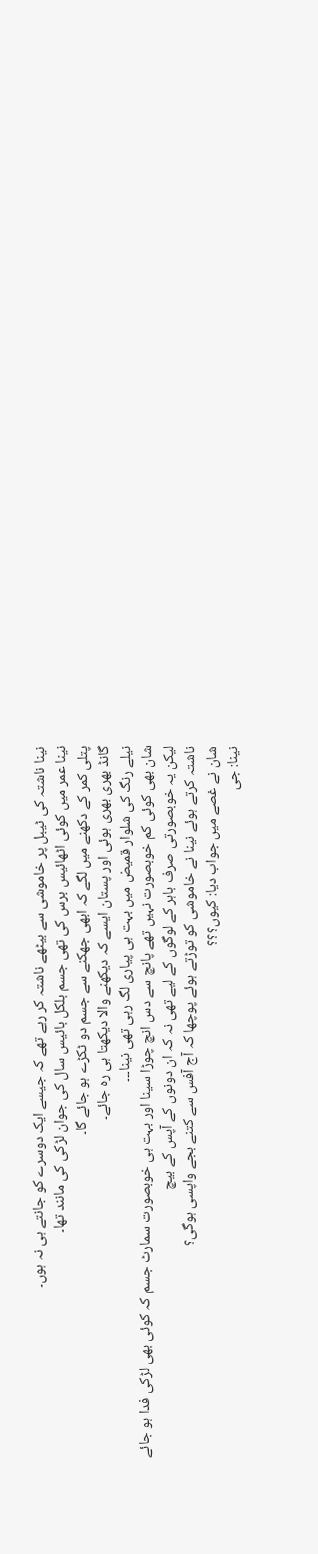نینا ناشتہ کی ٹیبل پر خاموشی سے بیٹھے ناشتہ کر رہے تھے کہ جیسے ایک دوسرے کو جانتے ہی نہ ہوں۔
نینا عمر میں کوئی اٹھائیس برس کی تھی جسم بلکل بائیس سال کی جوان لڑکی کی مانند تھا۔
پتلی کمر کے دکھنے میں لگے کہ ابھی جھکنے سے جسم دو ٹکڑے ہو جائے گا۔
گانڈ بھری بھری ہوئی اور پستان ایسے کہ دیکھنے والا دیکھتا ہی رہ جائے۔
نیلے رنگ کی شلوار قمیض میں بہت ہی پیاری لگ رہی تھی نینا۔۔۔
شان بھی کوئی کم خوبصورت نہیں تھے پانچ سے دس انچ چوڑا سینا اور بہت ہی خوبصورت سمارٹ جسم کہ کوئی بھی لڑکی فدا ہو جائے
لیکن یہ خوبصورتی صرف باہر کے لوگوں کے لیے تھی نہ کہ ان دونوں کے آپس کے بیچ
ناشتہ کرتے ہوئے نینا نے خاموشی کو توڑتے ہوئے پوچھا کہ آج آفس سے کتنے بجے واپسی ہوگی؟
شان نے غصے میں جواب دیا: کیوں؟؟؟
نینا: جی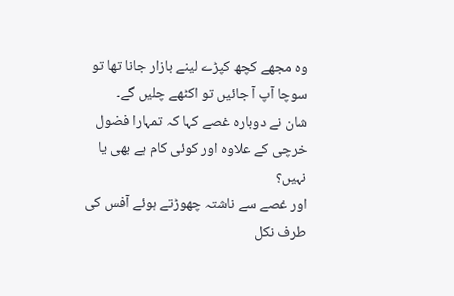وہ مجھے کچھ کپڑے لینے بازار جانا تھا تو سوچا آپ آ جائیں تو اکٹھے چلیں گے۔
شان نے دوبارہ غصے کہا کہ تمہارا فضول خرچی کے علاوہ اور کوئی کام ہے بھی یا نہیں؟
اور غصے سے ناشتہ چھوڑتے ہوئے آفس کی طرف نکل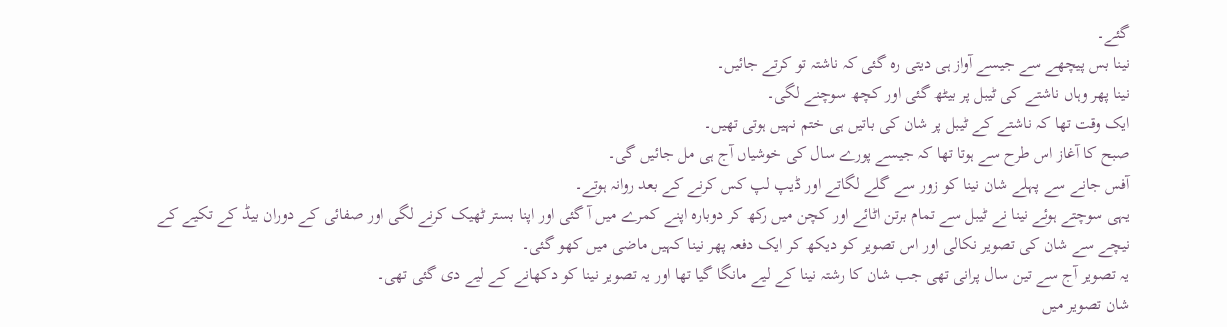گئے۔
نینا بس پیچھے سے جیسے آواز ہی دیتی رہ گئی کہ ناشتہ تو کرتے جائیں۔
نینا پھر وہاں ناشتے کی ٹیبل پر بیٹھ گئی اور کچھ سوچنے لگی۔
ایک وقت تھا کہ ناشتے کے ٹیبل پر شان کی باتیں ہی ختم نہیں ہوتی تھیں۔
صبح کا آغاز اس طرح سے ہوتا تھا کہ جیسے پورے سال کی خوشیاں آج ہی مل جائیں گی۔
آفس جانے سے پہلے شان نینا کو زور سے گلے لگاتے اور ڈیپ لپ کس کرنے کے بعد روانہ ہوتے۔
یہی سوچتے ہوئے نینا نے ٹیبل سے تمام برتن اٹائے اور کچن میں رکھ کر دوبارہ اپنے کمرے میں آ گئی اور اپنا بستر ٹھیک کرنے لگی اور صفائی کے دوران بیڈ کے تکیے کے نیچے سے شان کی تصویر نکالی اور اس تصویر کو دیکھ کر ایک دفعہ پھر نینا کہیں ماضی میں کھو گئی۔
یہ تصویر آج سے تین سال پرانی تھی جب شان کا رشتہ نینا کے لیے مانگا گیا تھا اور یہ تصویر نینا کو دکھانے کے لیے دی گئی تھی۔
شان تصویر میں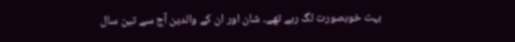بہت خوبصورت لگ رہے تھے۔ شان اور ان کے والدین آج سے تین سال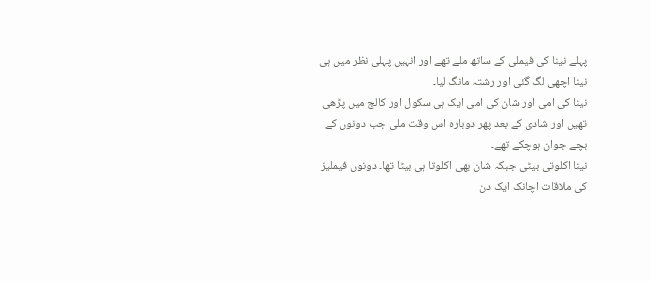پہلے نینا کی فیملی کے ساتھ ملے تھے اور انہیں پہلی نظر میں ہی نینا اچھی لگ گئی اور رشتہ مانگ لیا۔
نینا کی امی اور شان کی امی ایک ہی سکول اور کالج میں پڑھی تھیں اور شادی کے بعد پھر دوبارہ اس وقت ملی جب دونوں کے بچے جوان ہوچکے تھے۔
نینا اکلوتی بیٹی جبکہ شان بھی اکلوتا ہی بیٹا تھا۔ دونوں فیملیز کی ملاقات اچانک ایک دن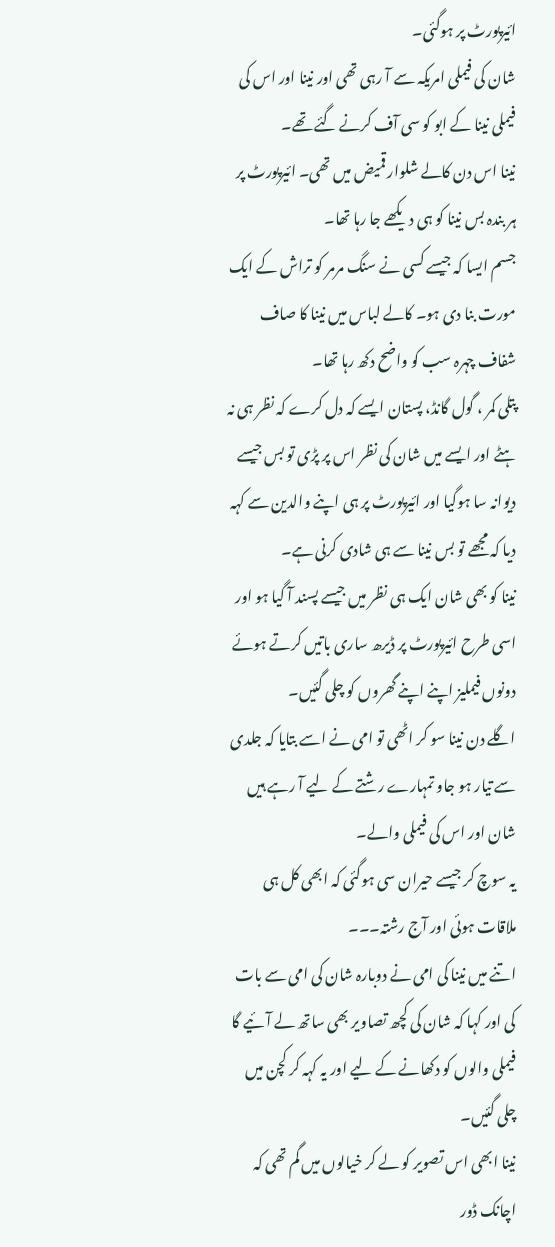ائیرپورٹ پر ہوگئی۔
شان کی فیملی امریکہ سے آ رہی تھی اور نینا اور اس کی فیملی نینا کے ابو کو سی آف کرنے گئے تھے۔
نینا اس دن کالے شلوار قمیض میں تھی۔ ائیرپورٹ پر ہر بندہ بس نینا کو ہی دیکھے جا رہا تھا۔
جسم ایسا کہ جیسے کسی نے سنگ مرمر کو تراش کے ایک مورت بنا دی ہو۔ کالے لباس میں نینا کا صاف شفاف چہرہ سب کو واضح دکھ رہا تھا۔
پتلی کمر ، گول گانڈ، پستان ایسے کہ دل کرے کہ نظر ہی نہ ہٹے اور ایسے میں شان کی نظر اس پر پڑی تو بس جیسے دیوانہ سا ہوگیا اور ائیرپورٹ پر ہی اپنے والدین سے کہہ دیا کہ مجھے تو بس نینا سے ہی شادی کرنی ہے۔
نینا کو بھی شان ایک ہی نظر میں جیسے پسند آ گیا ہو اور اسی طرح ائیرپورٹ پر ڈیرھ ساری باتیں کرتے ہوئے دونوں فیملیز اپنے اپنے گھروں کو چلی گئیں۔
اگلے دن نینا سو کر اٹھی تو امی نے اسے بتایا کہ جلدی سے تیار ہو جاو تمہارے رشتے کے لیے آ رہے ہیں شان اور اس کی فیملی والے۔
یہ سوچ کر جیسے حیران سی ہوگئی کہ ابھی کل ہی ملاقات ہوئی اور آج رشتہ۔۔۔
اتنے میں نینا کی امی نے دوبارہ شان کی امی سے بات کی اور کہا کہ شان کی کچھ تصاویر بھی ساتھ لے آئیے گا فیملی والوں کو دکھانے کے لیے اور یہ کہہ کر کچن میں چلی گئیں۔
نینا ابھی اس تصویر کو لے کر خیالوں میں گم تھی کہ اچانک ڈور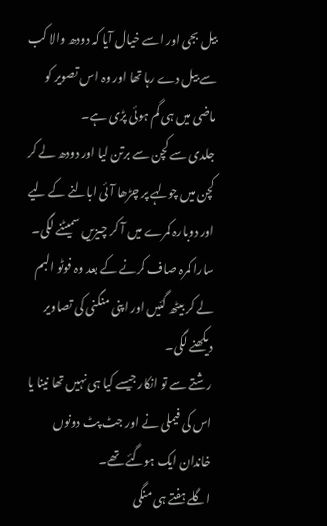بیل بجی اور اسے خیال آیا کہ دودھ والا کب سے بیل دے رہا تھا اور وہ اس تصویر کو ماضی میں ہی گم ہوئی پڑی ہے۔
جلدی سے کچن سے برتن لیا اور دودھ لے کر کچن میں چولہے پر چڑھا آئی ابالنے کے لیے اور دوبارہ کمرے میں آ کر چیزیں سمیٹنے لگی۔
سارا کمرہ صاف کرنے کے بعد وہ فوٹو البم لے کر بیٹھ گئیں اور اپنی منگنی کی تصاویر دیکھنے لگی۔
رشتے سے تو انکار جیسے کیا ہی نہیں تھا نینا یا اس کی فیملی نے اور جٹ پٹ دونوں خاندان ایک ہوگئے تھے۔
اگلے ہفتے ہی منگی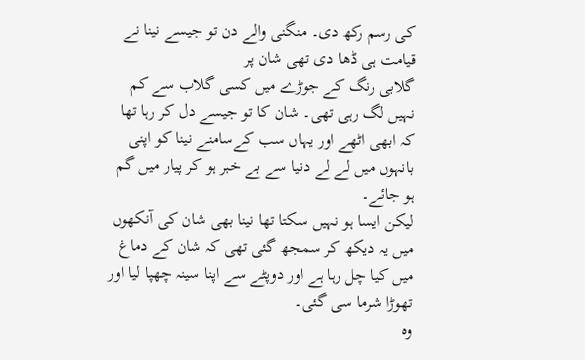کی رسم رکھ دی۔ منگنی والے دن تو جیسے نینا نے قیامت ہی ڈھا دی تھی شان پر
گلابی رنگ کے جوڑے میں کسی گلاب سے کم نہیں لگ رہی تھی۔ شان کا تو جیسے دل کر رہا تھا کہ ابھی اٹھے اور یہاں سب کےسامنے نینا کو اپنی بانہوں میں لے لے دنیا سے بے خبر ہو کر پیار میں گم ہو جائے۔
لیکن ایسا ہو نہیں سکتا تھا نینا بھی شان کی آنکھوں میں یہ دیکھ کر سمجھ گئی تھی کہ شان کے دماغ میں کیا چل رہا ہے اور دوپٹے سے اپنا سینہ چھپا لیا اور تھوڑا شرما سی گئی۔
وہ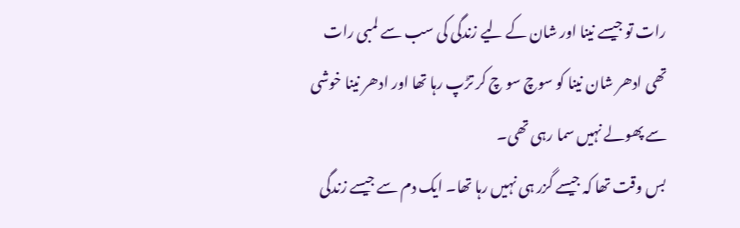رات تو جیسے نینا اور شان کے لیے زندگی کی سب سے لمبی رات تھی ادھر شان نینا کو سوچ سو چ کر تڑپ رہا تھا اور ادھر نینا خوشی سے پھولے نہیں سما رہی تھی۔
بس وقت تھا کہ جیسے گزر ہی نہیں رہا تھا۔ ایک دم سے جیسے زندگی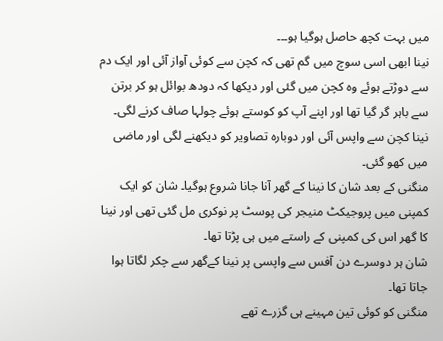میں بہت کچھ حاصل ہوگیا ہو۔۔۔
نینا ابھی اسی سوچ میں گم تھی کہ کچن سے کوئی آواز آئی اور ایک دم سے دوڑتے ہوئے وہ کچن میں گئی اور دیکھا کہ دودھ بوائل ہو کر برتن سے باہر گر گیا تھا اور اپنے آپ کو کوستے ہوئے چولہا صاف کرنے لگی۔
نینا کچن سے واپس آئی اور دوبارہ تصاویر کو دیکھنے لگی اور ماضی میں کھو گئی۔
منگنی کے بعد شان کا نینا کے گھر آنا جانا شروع ہوگیا۔ شان کو ایک کمپنی میں پروجیکٹ منیجر کی پوسٹ پر نوکری مل گئی تھی اور نینا کا گھر اس کی کمپنی کے راستے میں ہی پڑتا تھا۔
شان ہر دوسرے دن آفس سے واپسی پر نینا کےگھر سے چکر لگاتا ہوا جاتا تھا۔
منگنی کو کوئی تین مہینے ہی گزرے تھے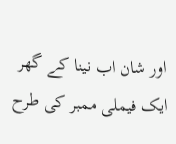اور شان اب نینا کے گھر ایک فیملی ممبر کی طرح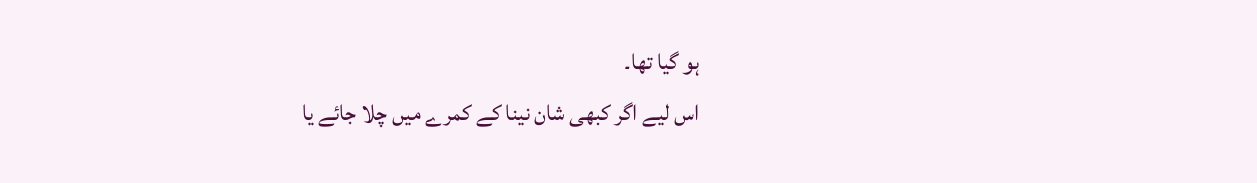ہو گیا تھا۔
اس لیے اگر کبھی شان نینا کے کمرے میں چلا جائے یا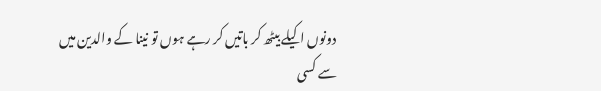دونوں اکیلے بیٹھ کر باتیں کر رہے ہوں تو نینا کے والدین میں سے کسی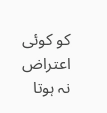کو کوئی اعتراض نہ ہوتا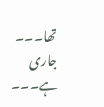تھا۔۔۔
جاری ہے۔۔۔